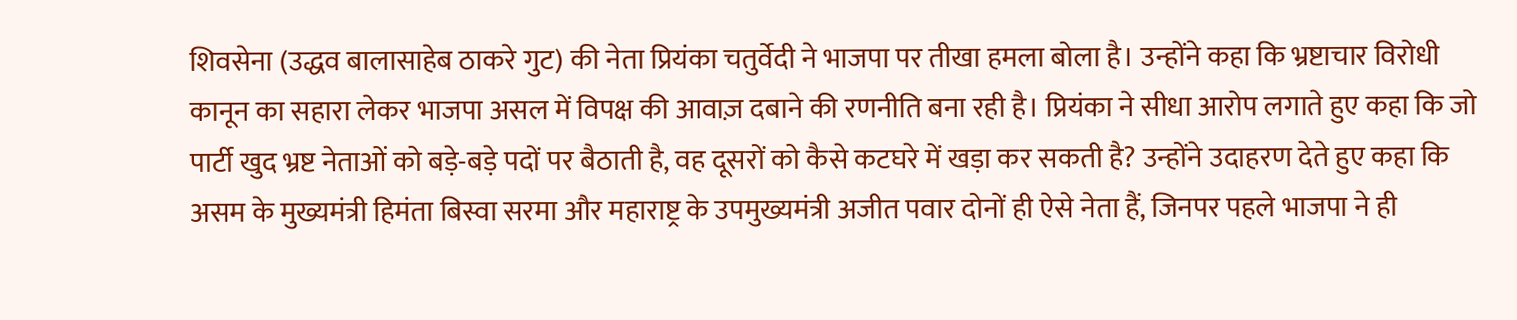शिवसेना (उद्धव बालासाहेब ठाकरे गुट) की नेता प्रियंका चतुर्वेदी ने भाजपा पर तीखा हमला बोला है। उन्होंने कहा कि भ्रष्टाचार विरोधी कानून का सहारा लेकर भाजपा असल में विपक्ष की आवाज़ दबाने की रणनीति बना रही है। प्रियंका ने सीधा आरोप लगाते हुए कहा कि जो पार्टी खुद भ्रष्ट नेताओं को बड़े-बड़े पदों पर बैठाती है, वह दूसरों को कैसे कटघरे में खड़ा कर सकती है? उन्होंने उदाहरण देते हुए कहा कि असम के मुख्यमंत्री हिमंता बिस्वा सरमा और महाराष्ट्र के उपमुख्यमंत्री अजीत पवार दोनों ही ऐसे नेता हैं, जिनपर पहले भाजपा ने ही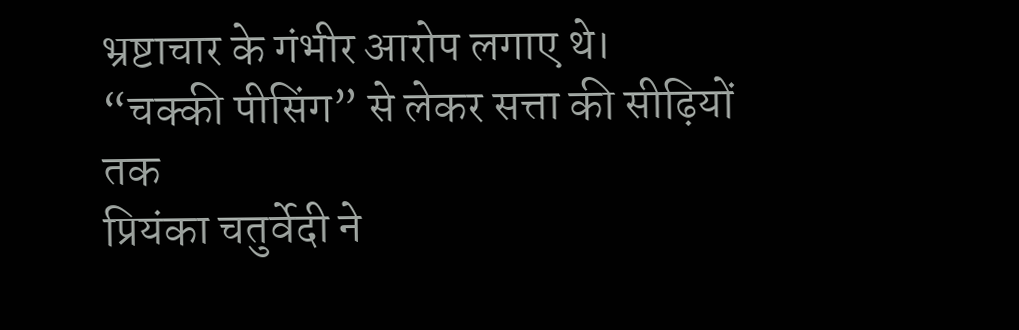भ्रष्टाचार के गंभीर आरोप लगाए थे।
“चक्की पीसिंग” से लेकर सत्ता की सीढ़ियों तक
प्रियंका चतुर्वेदी ने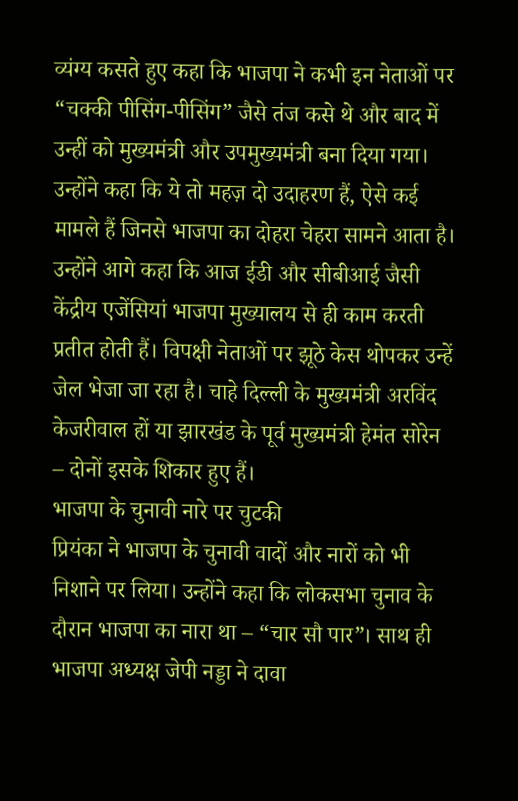व्यंग्य कसते हुए कहा कि भाजपा ने कभी इन नेताओं पर “चक्की पीसिंग-पीसिंग” जैसे तंज कसे थे और बाद में उन्हीं को मुख्यमंत्री और उपमुख्यमंत्री बना दिया गया। उन्होंने कहा कि ये तो महज़ दो उदाहरण हैं, ऐसे कई मामले हैं जिनसे भाजपा का दोहरा चेहरा सामने आता है। उन्होंने आगे कहा कि आज ईडी और सीबीआई जैसी केंद्रीय एजेंसियां भाजपा मुख्यालय से ही काम करती प्रतीत होती हैं। विपक्षी नेताओं पर झूठे केस थोपकर उन्हें जेल भेजा जा रहा है। चाहे दिल्ली के मुख्यमंत्री अरविंद केजरीवाल हों या झारखंड के पूर्व मुख्यमंत्री हेमंत सोरेन – दोनों इसके शिकार हुए हैं।
भाजपा के चुनावी नारे पर चुटकी
प्रियंका ने भाजपा के चुनावी वादों और नारों को भी निशाने पर लिया। उन्होंने कहा कि लोकसभा चुनाव के दौरान भाजपा का नारा था – “चार सौ पार”। साथ ही भाजपा अध्यक्ष जेपी नड्डा ने दावा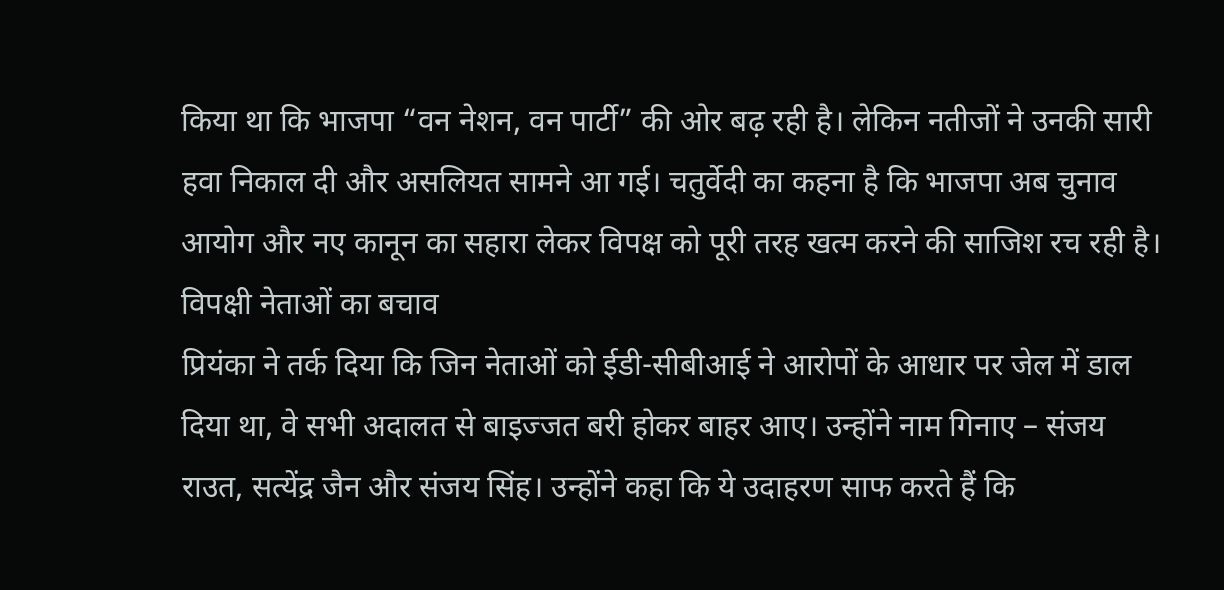किया था कि भाजपा “वन नेशन, वन पार्टी” की ओर बढ़ रही है। लेकिन नतीजों ने उनकी सारी हवा निकाल दी और असलियत सामने आ गई। चतुर्वेदी का कहना है कि भाजपा अब चुनाव आयोग और नए कानून का सहारा लेकर विपक्ष को पूरी तरह खत्म करने की साजिश रच रही है।
विपक्षी नेताओं का बचाव
प्रियंका ने तर्क दिया कि जिन नेताओं को ईडी-सीबीआई ने आरोपों के आधार पर जेल में डाल दिया था, वे सभी अदालत से बाइज्जत बरी होकर बाहर आए। उन्होंने नाम गिनाए – संजय राउत, सत्येंद्र जैन और संजय सिंह। उन्होंने कहा कि ये उदाहरण साफ करते हैं कि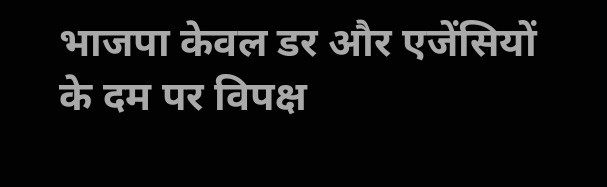भाजपा केवल डर और एजेंसियों के दम पर विपक्ष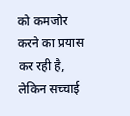को कमजोर करने का प्रयास कर रही है, लेकिन सच्चाई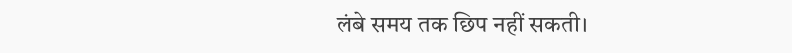लंबे समय तक छिप नहीं सकती।